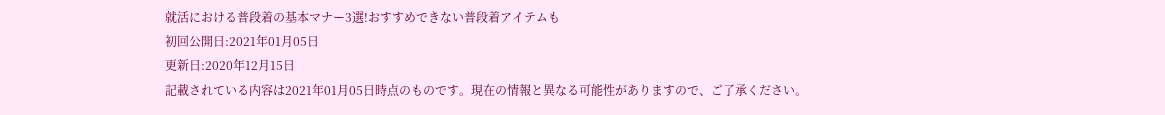就活における普段着の基本マナー3選!おすすめできない普段着アイテムも
初回公開日:2021年01月05日
更新日:2020年12月15日
記載されている内容は2021年01月05日時点のものです。現在の情報と異なる可能性がありますので、ご了承ください。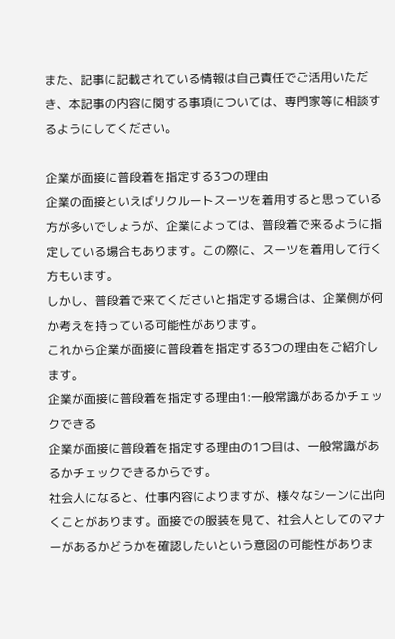また、記事に記載されている情報は自己責任でご活用いただき、本記事の内容に関する事項については、専門家等に相談するようにしてください。

企業が面接に普段着を指定する3つの理由
企業の面接といえばリクルートスーツを着用すると思っている方が多いでしょうが、企業によっては、普段着で来るように指定している場合もあります。この際に、スーツを着用して行く方もいます。
しかし、普段着で来てくださいと指定する場合は、企業側が何か考えを持っている可能性があります。
これから企業が面接に普段着を指定する3つの理由をご紹介します。
企業が面接に普段着を指定する理由1:一般常識があるかチェックできる
企業が面接に普段着を指定する理由の1つ目は、一般常識があるかチェックできるからです。
社会人になると、仕事内容によりますが、様々なシーンに出向くことがあります。面接での服装を見て、社会人としてのマナーがあるかどうかを確認したいという意図の可能性がありま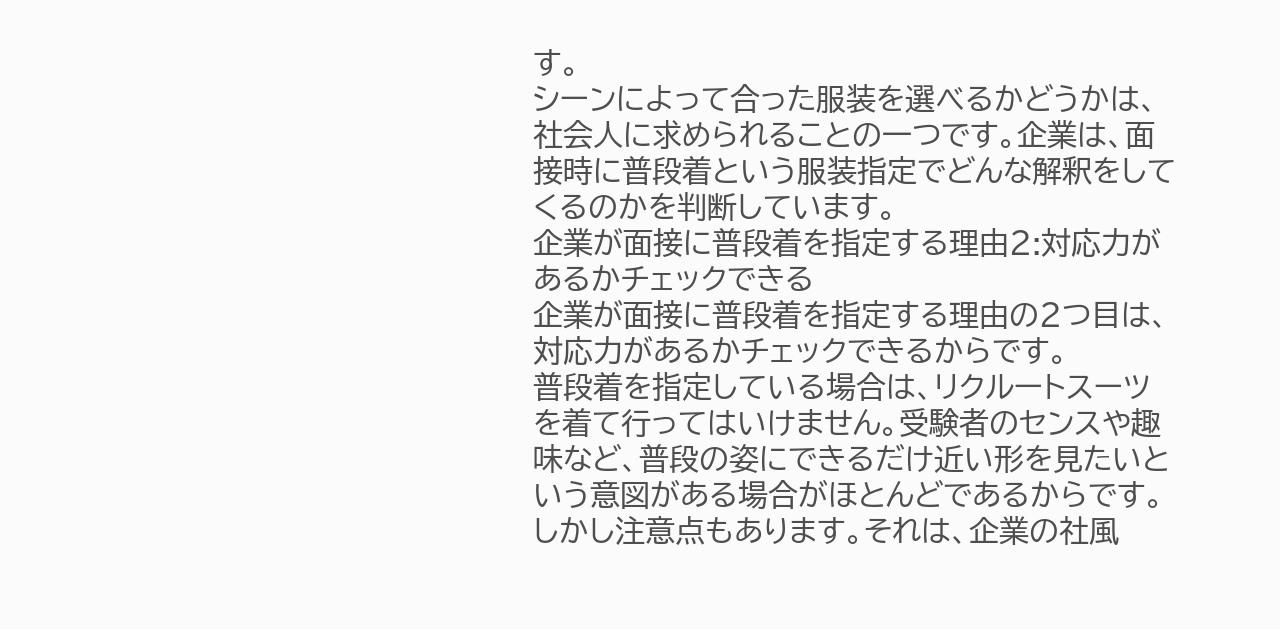す。
シーンによって合った服装を選べるかどうかは、社会人に求められることの一つです。企業は、面接時に普段着という服装指定でどんな解釈をしてくるのかを判断しています。
企業が面接に普段着を指定する理由2:対応力があるかチェックできる
企業が面接に普段着を指定する理由の2つ目は、対応力があるかチェックできるからです。
普段着を指定している場合は、リクルートスーツを着て行ってはいけません。受験者のセンスや趣味など、普段の姿にできるだけ近い形を見たいという意図がある場合がほとんどであるからです。
しかし注意点もあります。それは、企業の社風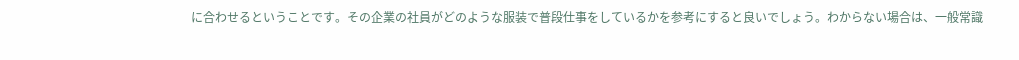に合わせるということです。その企業の社員がどのような服装で普段仕事をしているかを参考にすると良いでしょう。わからない場合は、一般常識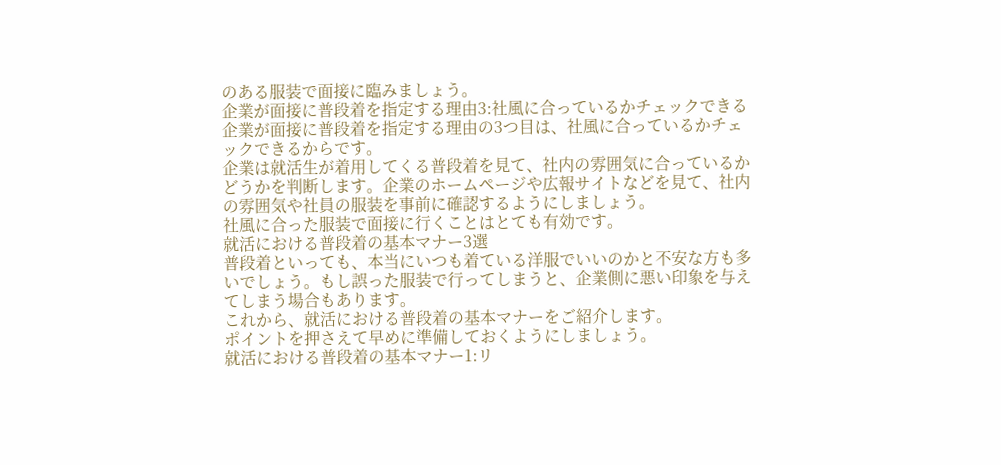のある服装で面接に臨みましょう。
企業が面接に普段着を指定する理由3:社風に合っているかチェックできる
企業が面接に普段着を指定する理由の3つ目は、社風に合っているかチェックできるからです。
企業は就活生が着用してくる普段着を見て、社内の雰囲気に合っているかどうかを判断します。企業のホームページや広報サイトなどを見て、社内の雰囲気や社員の服装を事前に確認するようにしましょう。
社風に合った服装で面接に行くことはとても有効です。
就活における普段着の基本マナー3選
普段着といっても、本当にいつも着ている洋服でいいのかと不安な方も多いでしょう。もし誤った服装で行ってしまうと、企業側に悪い印象を与えてしまう場合もあります。
これから、就活における普段着の基本マナーをご紹介します。
ポイントを押さえて早めに準備しておくようにしましょう。
就活における普段着の基本マナー1:リ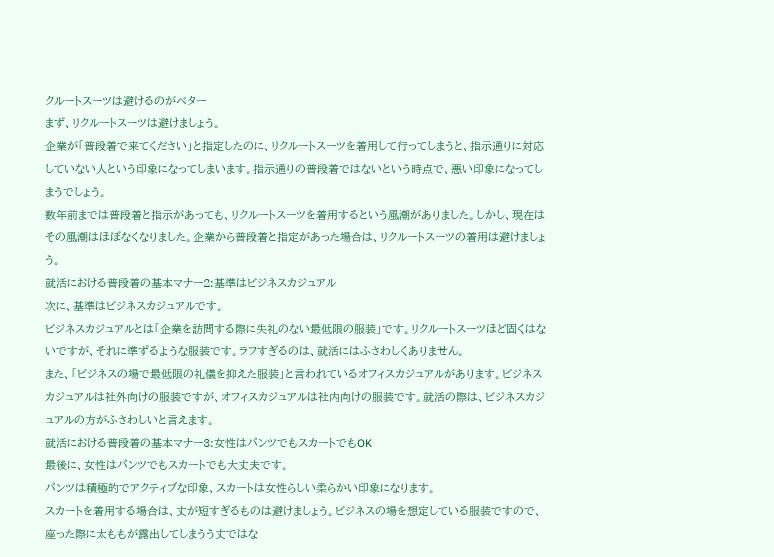クルートスーツは避けるのがベター
まず、リクルートスーツは避けましょう。
企業が「普段着で来てください」と指定したのに、リクルートスーツを着用して行ってしまうと、指示通りに対応していない人という印象になってしまいます。指示通りの普段着ではないという時点で、悪い印象になってしまうでしょう。
数年前までは普段着と指示があっても、リクルートスーツを着用するという風潮がありました。しかし、現在はその風潮はほぼなくなりました。企業から普段着と指定があった場合は、リクルートスーツの着用は避けましょう。
就活における普段着の基本マナー2:基準はビジネスカジュアル
次に、基準はビジネスカジュアルです。
ビジネスカジュアルとは「企業を訪問する際に失礼のない最低限の服装」です。リクルートスーツほど固くはないですが、それに準ずるような服装です。ラフすぎるのは、就活にはふさわしくありません。
また、「ビジネスの場で最低限の礼儀を抑えた服装」と言われているオフィスカジュアルがあります。ビジネスカジュアルは社外向けの服装ですが、オフィスカジュアルは社内向けの服装です。就活の際は、ビジネスカジュアルの方がふさわしいと言えます。
就活における普段着の基本マナー3:女性はパンツでもスカートでもOK
最後に、女性はパンツでもスカートでも大丈夫です。
パンツは積極的でアクティブな印象、スカートは女性らしい柔らかい印象になります。
スカートを着用する場合は、丈が短すぎるものは避けましょう。ビジネスの場を想定している服装ですので、座った際に太ももが露出してしまうう丈ではな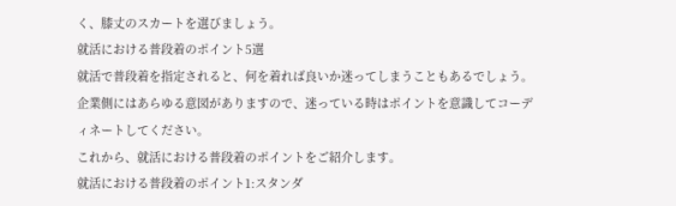く、膝丈のスカートを選びましょう。
就活における普段着のポイント5選
就活で普段着を指定されると、何を着れば良いか迷ってしまうこともあるでしょう。企業側にはあらゆる意図がありますので、迷っている時はポイントを意識してコーディネートしてください。
これから、就活における普段着のポイントをご紹介します。
就活における普段着のポイント1:スタンダ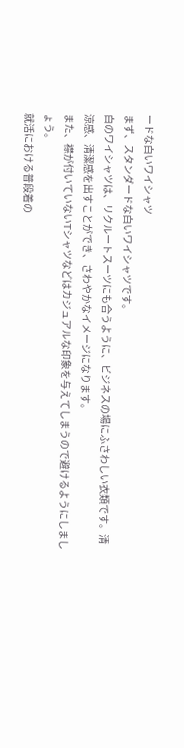ードな白いワイシャツ
まず、スタンダードな白いワイシャツです。
白のワイシャツは、リクルートスーツにも合うように、ビジネスの場にふさわしい衣類です。清涼感、清潔感を出すことができ、さわやかなイメージになります。
また、襟が付いていないTシャツなどはカジュアルな印象を与えてしまうので避けるようにしましょう。
就活における普段着の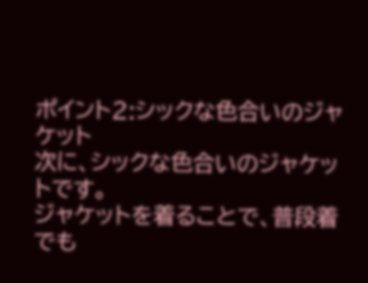ポイント2:シックな色合いのジャケット
次に、シックな色合いのジャケットです。
ジャケットを着ることで、普段着でも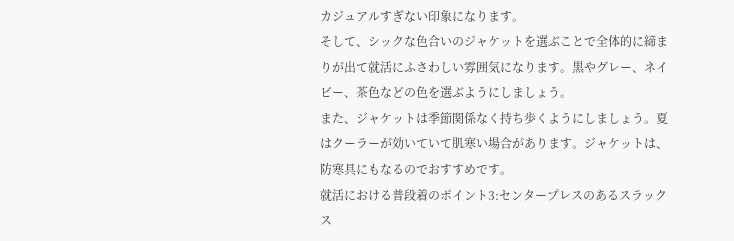カジュアルすぎない印象になります。
そして、シックな色合いのジャケットを選ぶことで全体的に締まりが出て就活にふさわしい雰囲気になります。黒やグレー、ネイビー、茶色などの色を選ぶようにしましょう。
また、ジャケットは季節関係なく持ち歩くようにしましょう。夏はクーラーが効いていて肌寒い場合があります。ジャケットは、防寒具にもなるのでおすすめです。
就活における普段着のポイント3:センタープレスのあるスラックス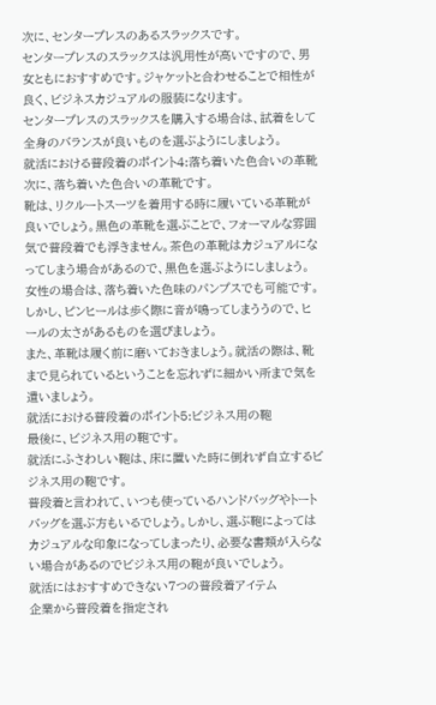次に、センタープレスのあるスラックスです。
センタープレスのスラックスは汎用性が高いですので、男女ともにおすすめです。ジャケットと合わせることで相性が良く、ビジネスカジュアルの服装になります。
センタープレスのスラックスを購入する場合は、試着をして全身のバランスが良いものを選ぶようにしましょう。
就活における普段着のポイント4:落ち着いた色合いの革靴
次に、落ち着いた色合いの革靴です。
靴は、リクルートスーツを着用する時に履いている革靴が良いでしょう。黒色の革靴を選ぶことで、フォーマルな雰囲気で普段着でも浮きません。茶色の革靴はカジュアルになってしまう場合があるので、黒色を選ぶようにしましょう。
女性の場合は、落ち着いた色味のパンプスでも可能です。しかし、ピンヒールは歩く際に音が鳴ってしまううので、ヒールの太さがあるものを選びましょう。
また、革靴は履く前に磨いておきましょう。就活の際は、靴まで見られているということを忘れずに細かい所まで気を遣いましょう。
就活における普段着のポイント5:ビジネス用の鞄
最後に、ビジネス用の鞄です。
就活にふさわしい鞄は、床に置いた時に倒れず自立するビジネス用の鞄です。
普段着と言われて、いつも使っているハンドバッグやトートバッグを選ぶ方もいるでしょう。しかし、選ぶ鞄によってはカジュアルな印象になってしまったり、必要な書類が入らない場合があるのでビジネス用の鞄が良いでしょう。
就活にはおすすめできない7つの普段着アイテム
企業から普段着を指定され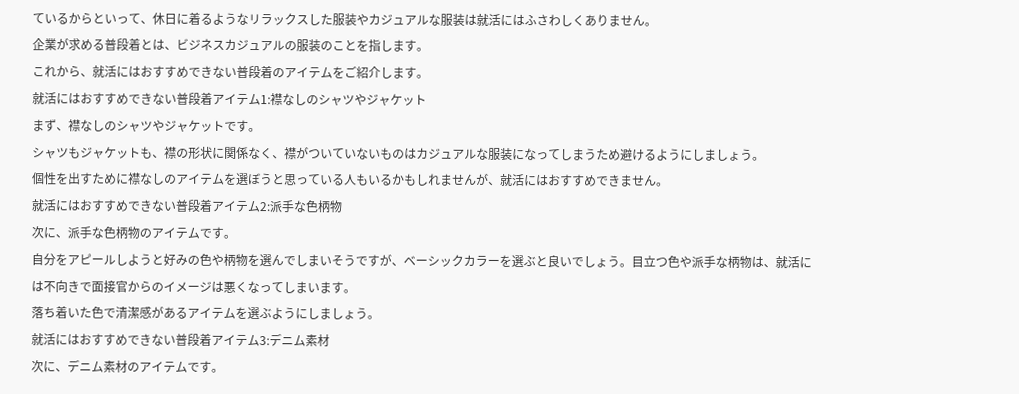ているからといって、休日に着るようなリラックスした服装やカジュアルな服装は就活にはふさわしくありません。
企業が求める普段着とは、ビジネスカジュアルの服装のことを指します。
これから、就活にはおすすめできない普段着のアイテムをご紹介します。
就活にはおすすめできない普段着アイテム1:襟なしのシャツやジャケット
まず、襟なしのシャツやジャケットです。
シャツもジャケットも、襟の形状に関係なく、襟がついていないものはカジュアルな服装になってしまうため避けるようにしましょう。
個性を出すために襟なしのアイテムを選ぼうと思っている人もいるかもしれませんが、就活にはおすすめできません。
就活にはおすすめできない普段着アイテム2:派手な色柄物
次に、派手な色柄物のアイテムです。
自分をアピールしようと好みの色や柄物を選んでしまいそうですが、ベーシックカラーを選ぶと良いでしょう。目立つ色や派手な柄物は、就活には不向きで面接官からのイメージは悪くなってしまいます。
落ち着いた色で清潔感があるアイテムを選ぶようにしましょう。
就活にはおすすめできない普段着アイテム3:デニム素材
次に、デニム素材のアイテムです。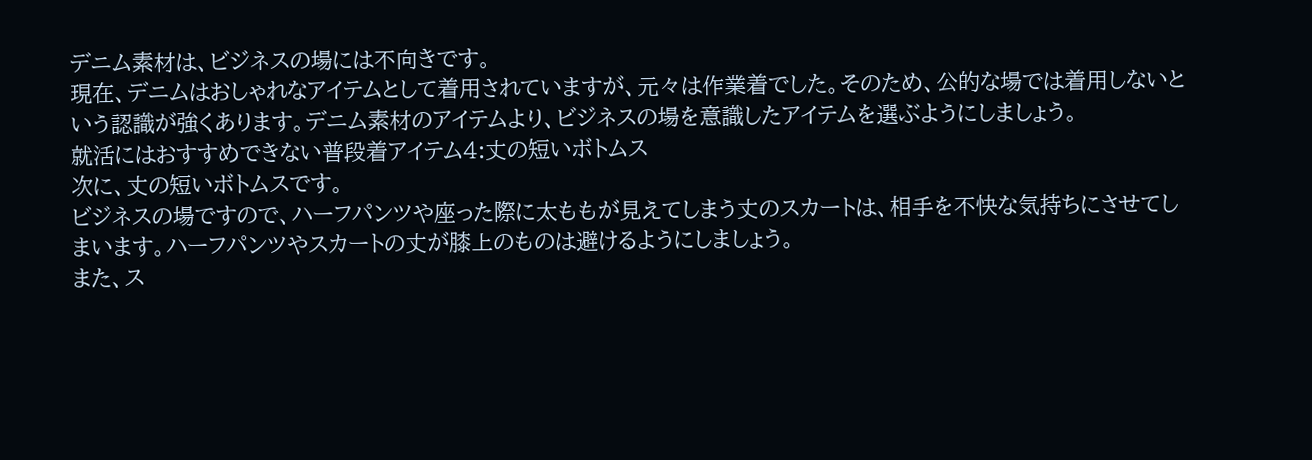デニム素材は、ビジネスの場には不向きです。
現在、デニムはおしゃれなアイテムとして着用されていますが、元々は作業着でした。そのため、公的な場では着用しないという認識が強くあります。デニム素材のアイテムより、ビジネスの場を意識したアイテムを選ぶようにしましょう。
就活にはおすすめできない普段着アイテム4:丈の短いボトムス
次に、丈の短いボトムスです。
ビジネスの場ですので、ハーフパンツや座った際に太ももが見えてしまう丈のスカートは、相手を不快な気持ちにさせてしまいます。ハーフパンツやスカートの丈が膝上のものは避けるようにしましょう。
また、ス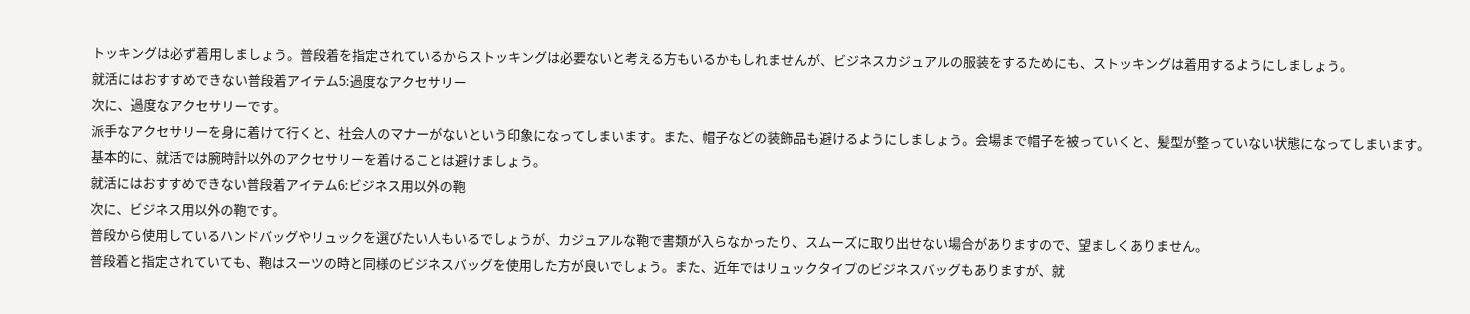トッキングは必ず着用しましょう。普段着を指定されているからストッキングは必要ないと考える方もいるかもしれませんが、ビジネスカジュアルの服装をするためにも、ストッキングは着用するようにしましょう。
就活にはおすすめできない普段着アイテム5:過度なアクセサリー
次に、過度なアクセサリーです。
派手なアクセサリーを身に着けて行くと、社会人のマナーがないという印象になってしまいます。また、帽子などの装飾品も避けるようにしましょう。会場まで帽子を被っていくと、髪型が整っていない状態になってしまいます。
基本的に、就活では腕時計以外のアクセサリーを着けることは避けましょう。
就活にはおすすめできない普段着アイテム6:ビジネス用以外の鞄
次に、ビジネス用以外の鞄です。
普段から使用しているハンドバッグやリュックを選びたい人もいるでしょうが、カジュアルな鞄で書類が入らなかったり、スムーズに取り出せない場合がありますので、望ましくありません。
普段着と指定されていても、鞄はスーツの時と同様のビジネスバッグを使用した方が良いでしょう。また、近年ではリュックタイプのビジネスバッグもありますが、就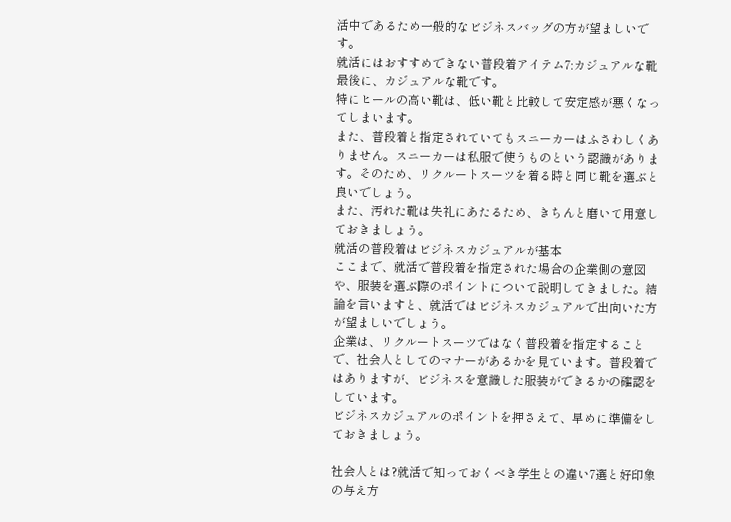活中であるため一般的なビジネスバッグの方が望ましいです。
就活にはおすすめできない普段着アイテム7:カジュアルな靴
最後に、カジュアルな靴です。
特にヒールの高い靴は、低い靴と比較して安定感が悪くなってしまいます。
また、普段着と指定されていてもスニーカーはふさわしくありません。スニーカーは私服で使うものという認識があります。そのため、リクルートスーツを着る時と同じ靴を選ぶと良いでしょう。
また、汚れた靴は失礼にあたるため、きちんと磨いて用意しておきましょう。
就活の普段着はビジネスカジュアルが基本
ここまで、就活で普段着を指定された場合の企業側の意図や、服装を選ぶ際のポイントについて説明してきました。結論を言いますと、就活ではビジネスカジュアルで出向いた方が望ましいでしょう。
企業は、リクルートスーツではなく普段着を指定することで、社会人としてのマナーがあるかを見ています。普段着ではありますが、ビジネスを意識した服装ができるかの確認をしています。
ビジネスカジュアルのポイントを押さえて、早めに準備をしておきましょう。

社会人とは?就活で知っておくべき学生との違い7選と好印象の与え方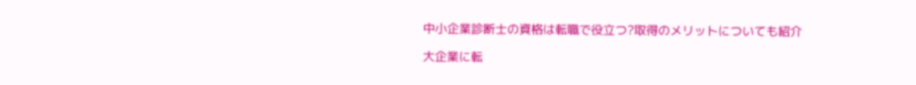中小企業診断士の資格は転職で役立つ?取得のメリットについても紹介

大企業に転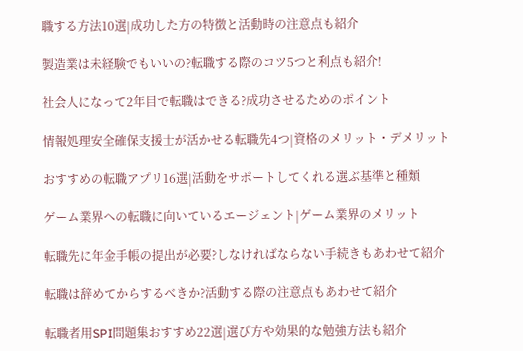職する方法10選|成功した方の特徴と活動時の注意点も紹介

製造業は未経験でもいいの?転職する際のコツ5つと利点も紹介!

社会人になって2年目で転職はできる?成功させるためのポイント

情報処理安全確保支援士が活かせる転職先4つ|資格のメリット・デメリット

おすすめの転職アプリ16選|活動をサポートしてくれる選ぶ基準と種類

ゲーム業界への転職に向いているエージェント|ゲーム業界のメリット

転職先に年金手帳の提出が必要?しなければならない手続きもあわせて紹介

転職は辞めてからするべきか?活動する際の注意点もあわせて紹介

転職者用SPI問題集おすすめ22選|選び方や効果的な勉強方法も紹介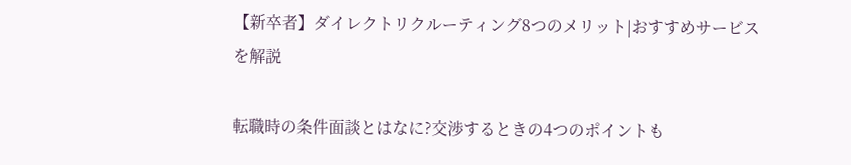【新卒者】ダイレクトリクルーティング8つのメリット|おすすめサービスを解説

転職時の条件面談とはなに?交渉するときの4つのポイントも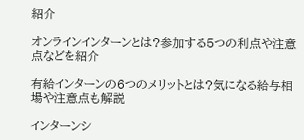紹介

オンラインインターンとは?参加する5つの利点や注意点などを紹介

有給インターンの6つのメリットとは?気になる給与相場や注意点も解説

インターンシ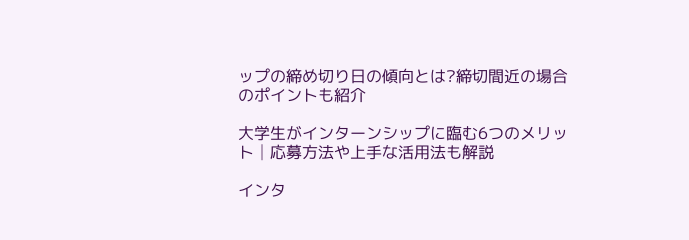ップの締め切り日の傾向とは?締切間近の場合のポイントも紹介

大学生がインターンシップに臨む6つのメリット│応募方法や上手な活用法も解説

インタ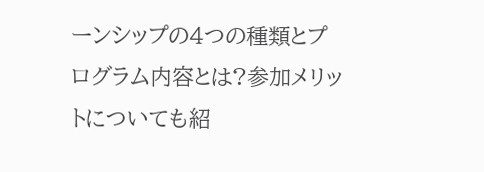ーンシップの4つの種類とプログラム内容とは?参加メリットについても紹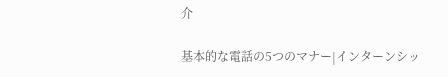介

基本的な電話の5つのマナー|インターンシッ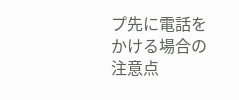プ先に電話をかける場合の注意点